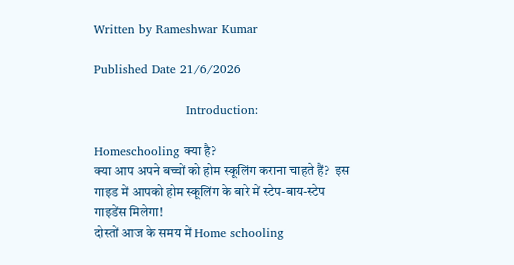Written by Rameshwar Kumar

Published Date 21/6/2026

                       Introduction:

Homeschooling क्या है?
क्या आप अपने बच्चों को होम स्कूलिंग कराना चाहते हैं?  इस गाइड में आपको होम स्कूलिंग के बारे में स्टेप-बाय-स्टेप गाइडेंस मिलेगा!
दोस्तों आज के समय में Home schooling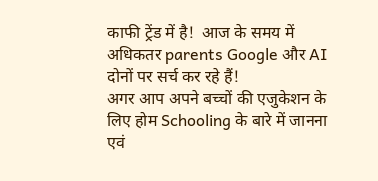काफी ट्रेंड में है!  आज के समय में अधिकतर parents Google और AI दोनों पर सर्च कर रहे हैं!
अगर आप अपने बच्चों की एजुकेशन के लिए होम Schooling के बारे में जानना एवं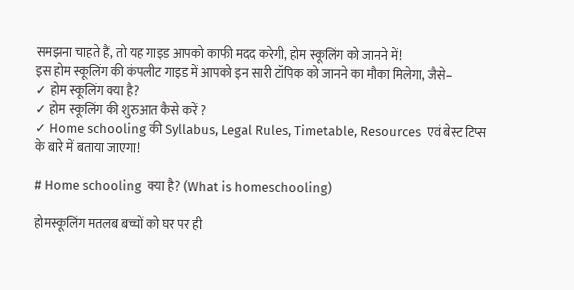समझना चाहते हैं, तो यह गाइड आपको काफी मदद करेगी, होम स्कूलिंग को जानने में!
इस होम स्कूलिंग की कंपलीट गाइड में आपको इन सारी टॉपिक को जानने का मौका मिलेगा, जैसे–
✓ होम स्कूलिंग क्या है?
✓ होम स्कूलिंग की शुरुआत कैसे करें ?
✓ Home schooling की Syllabus, Legal Rules, Timetable, Resources  एवं बेस्ट टिप्स के बारे में बताया जाएगा!

# Home schooling  क्या है? (What is homeschooling)

होमस्कूलिंग मतलब बच्चों को घर पर ही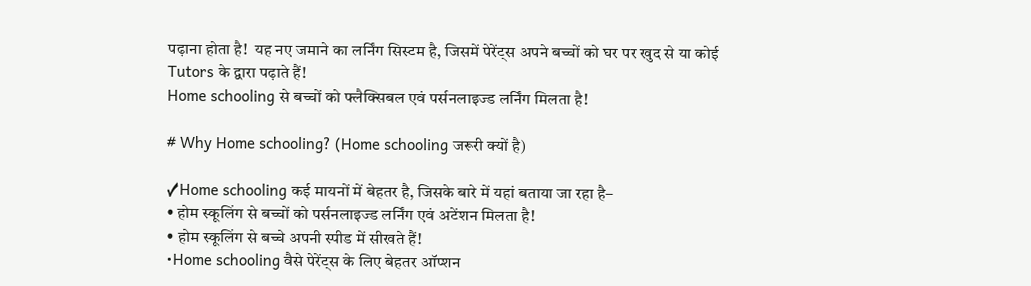पढ़ाना होता है!  यह नए जमाने का लर्निंग सिस्टम है, जिसमें पेरेंट्स अपने बच्चों को घर पर खुद से या कोई Tutors के द्वारा पढ़ाते हैं!
Home schooling से बच्चों को फ्लैक्सिबल एवं पर्सनलाइज्ड लर्निंग मिलता है!

# Why Home schooling? (Home schooling जरूरी क्यों है)

✓Home schooling कई मायनों में बेहतर है, जिसके बारे में यहां बताया जा रहा है–
• होम स्कूलिंग से बच्चों को पर्सनलाइज्ड लर्निंग एवं अटेंशन मिलता है!
• होम स्कूलिंग से बच्चे अपनी स्पीड में सीखते हैं!
•Home schooling वैसे पेरेंट्स के लिए बेहतर ऑप्शन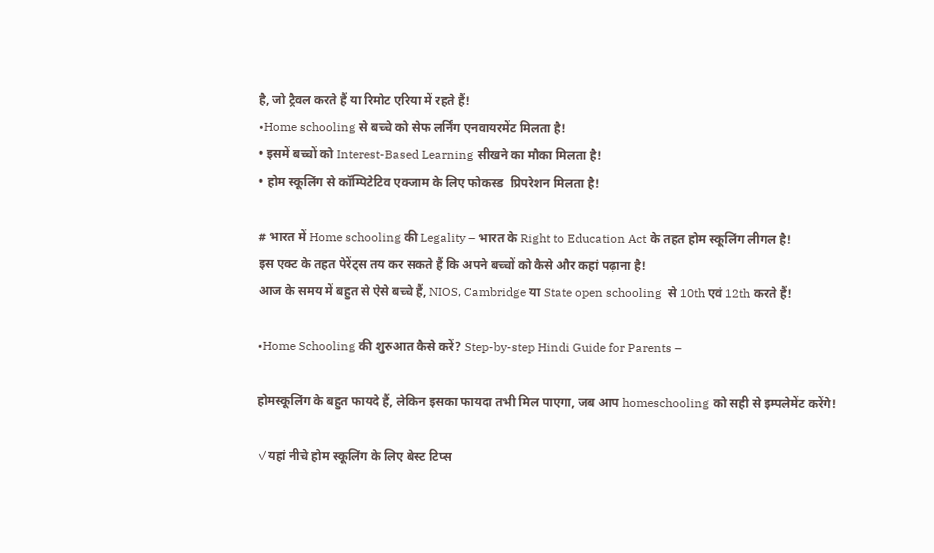है, जो ट्रैवल करते हैं या रिमोट एरिया में रहते हैं!
•Home schooling से बच्चे को सेफ लर्निंग एनवायरमेंट मिलता है!
• इसमें बच्चों को Interest-Based Learning सीखने का मौका मिलता है!
• होम स्कूलिंग से कॉम्पिटेटिव एक्जाम के लिए फोकस्ड  प्रिपरेशन मिलता है!

# भारत में Home schooling की Legality – भारत के Right to Education Act के तहत होम स्कूलिंग लीगल है!
इस एक्ट के तहत पेरेंट्स तय कर सकते हैं कि अपने बच्चों को कैसे और कहां पढ़ाना है!
आज के समय में बहुत से ऐसे बच्चे हैं, NIOS, Cambridge या State open schooling  से 10th एवं 12th करते हैं!

•Home Schooling की शुरुआत कैसे करें? Step-by-step Hindi Guide for Parents –

होमस्कूलिंग के बहुत फायदे हैं, लेकिन इसका फायदा तभी मिल पाएगा, जब आप homeschooling को सही से इम्पलेमेंट करेंगे!

✓यहां नीचे होम स्कूलिंग के लिए बेस्ट टिप्स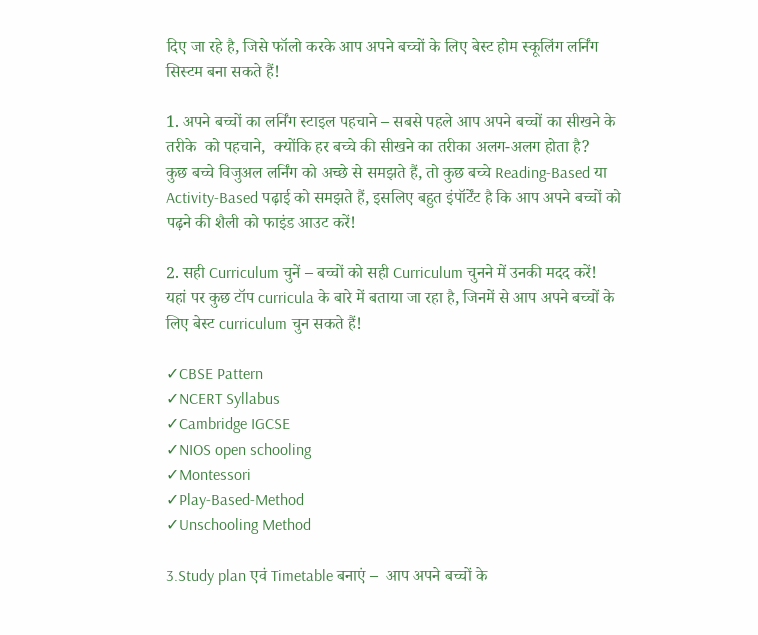दिए जा रहे है, जिसे फॉलो करके आप अपने बच्चों के लिए बेस्ट होम स्कूलिंग लर्निंग सिस्टम बना सकते हैं!

1. अपने बच्चों का लर्निंग स्टाइल पहचाने – सबसे पहले आप अपने बच्चों का सीखने के तरीके  को पहचाने,  क्योंकि हर बच्चे की सीखने का तरीका अलग-अलग होता है?
कुछ बच्चे विजुअल लर्निंग को अच्छे से समझते हैं, तो कुछ बच्चे Reading-Based या Activity-Based पढ़ाई को समझते हैं, इसलिए बहुत इंपॉर्टेंट है कि आप अपने बच्चों को पढ़ने की शैली को फाइंड आउट करें!

2. सही Curriculum चुनें – बच्चों को सही Curriculum चुनने में उनकी मदद करें!
यहां पर कुछ टॉप curricula के बारे में बताया जा रहा है, जिनमें से आप अपने बच्चों के लिए बेस्ट curriculum चुन सकते हैं!

✓CBSE Pattern
✓NCERT Syllabus
✓Cambridge IGCSE
✓NIOS open schooling
✓Montessori
✓Play-Based-Method
✓Unschooling Method

3.Study plan एवं Timetable बनाएं –  आप अपने बच्चों के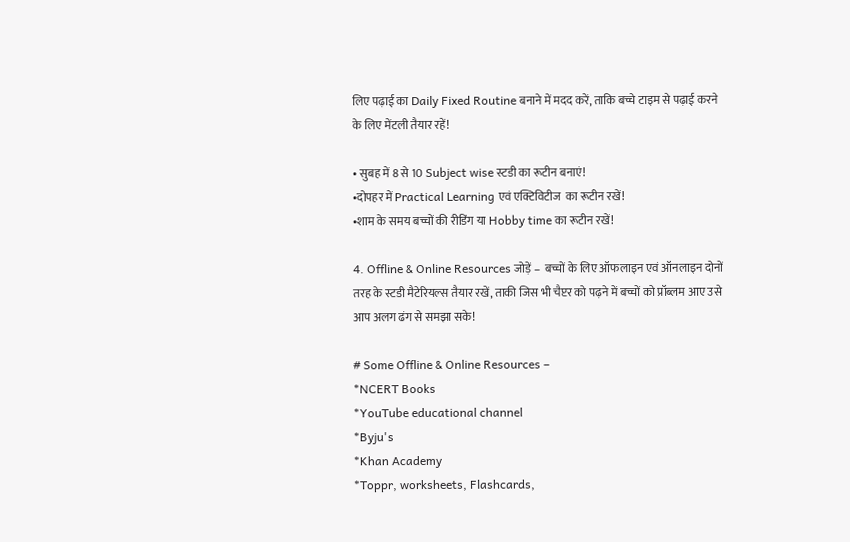लिए पढ़ाई का Daily Fixed Routine बनाने में मदद करें, ताकि बच्चे टाइम से पढ़ाई करने के लिए मेंटली तैयार रहें!

• सुबह में 8 से 10 Subject wise स्टडी का रूटीन बनाएं!
•दोपहर में Practical Learning एवं एक्टिविटीज  का रूटीन रखें!
•शाम के समय बच्चों की रीडिंग या Hobby time का रूटीन रखें!

4. Offline & Online Resources जोड़ें –  बच्चों के लिए ऑफलाइन एवं ऑनलाइन दोनों तरह के स्टडी मैटेरियल्स तैयार रखें, ताकी जिस भी चैप्टर को पढ़ने में बच्चों को प्रॉब्लम आए उसे आप अलग ढंग से समझा सके!

# Some Offline & Online Resources –
*NCERT Books
*YouTube educational channel
*Byju's
*Khan Academy
*Toppr, worksheets, Flashcards,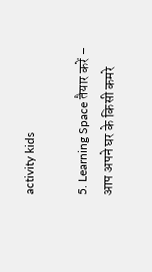activity kids

5. Learning Space तैयार करें –  आप अपने घर के किसी कमरे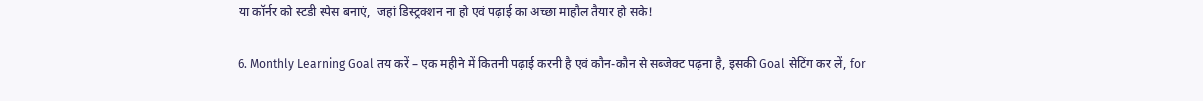या कॉर्नर को स्टडी स्पेस बनाएं,  जहां डिस्ट्रक्शन ना हो एवं पढ़ाई का अच्छा माहौल तैयार हो सके!

6. Monthly Learning Goal तय करें – एक महीने में कितनी पढ़ाई करनी है एवं कौन-कौन से सब्जेक्ट पढ़ना है, इसकी Goal सेटिंग कर लें, for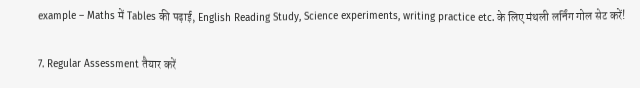example – Maths में Tables की पढ़ाई, English Reading Study, Science experiments, writing practice etc. के लिए मंथली लर्निंग गोल सेट करें!

7. Regular Assessment तैयार करें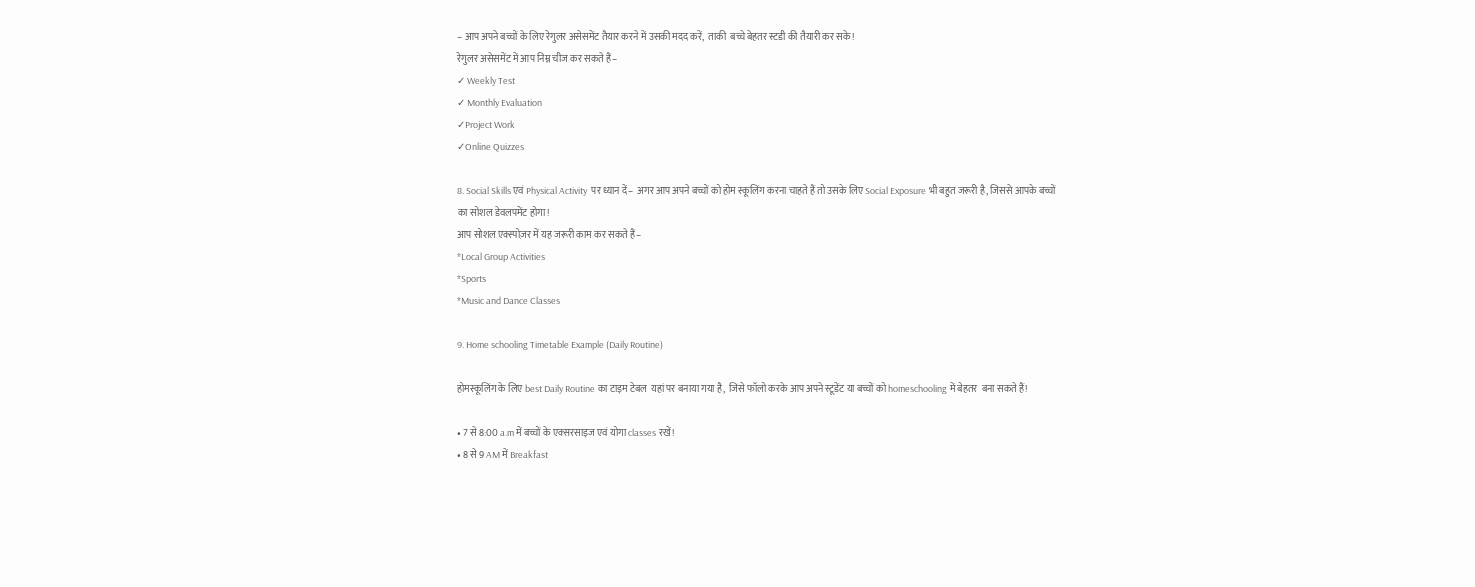– आप अपने बच्चों के लिए रेगुलर असेसमेंट तैयार करने में उसकी मदद करें,  ताकी  बच्चे बेहतर स्टडी की तैयारी कर सके!
रेगुलर असेसमेंट में आप निम्न चीज कर सकते हैं–
✓ Weekly Test
✓ Monthly Evaluation
✓Project Work
✓Online Quizzes

8. Social Skills एवं Physical Activity  पर ध्यान दें–  अगर आप अपने बच्चों को होम स्कूलिंग करना चाहते हैं तो उसके लिए Social Exposure भी बहुत जरूरी है, जिससे आपके बच्चों का सोशल डेवलपमेंट होगा!
आप सोशल एक्स्पोज़र में यह जरूरी काम कर सकते हैं–
*Local Group Activities
*Sports
*Music and Dance Classes

9. Home schooling Timetable Example (Daily Routine)

होमस्कूलिंग के लिए best Daily Routine का टाइम टेबल  यहां पर बनाया गया है,  जिसे फॉलो करके आप अपने स्टूडेंट या बच्चों को homeschooling में बेहतर  बना सकते हैं!

• 7 से 8:00 a.m में बच्चों के एक्सरसाइज एवं योगा classes रखें!
• 8 से 9 AM में Breakfast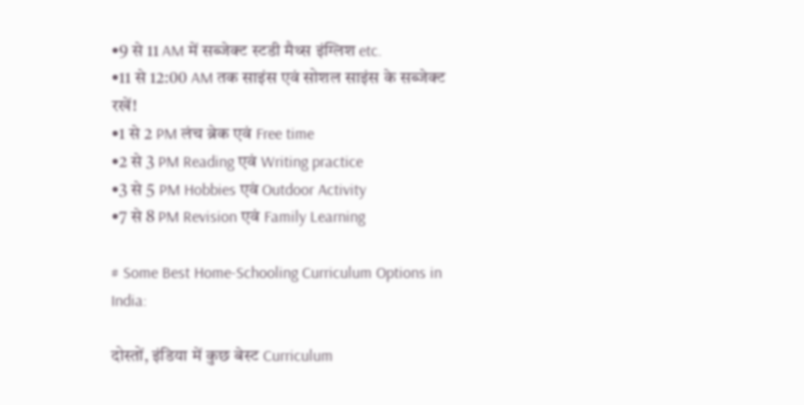•9 से 11 AM में सब्जेक्ट स्टडी मैथ्स इंग्लिश etc.
•11 से 12:00 AM तक साइंस एवं सोशल साइंस के सब्जेक्ट रखें!
•1 से 2 PM लंच ब्रेक एवं Free time
•2 से 3 PM Reading एवं Writing practice
•3 से 5 PM Hobbies एवं Outdoor Activity
•7 से 8 PM Revision एवं Family Learning

# Some Best Home-Schooling Curriculum Options in India:

दोस्तों, इंडिया में कुछ बेस्ट Curriculum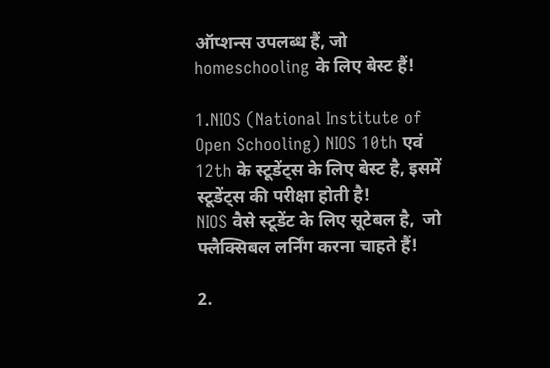ऑप्शन्स उपलब्ध हैं, जो homeschooling के लिए बेस्ट हैं!

1.NIOS (National Institute of Open Schooling) NIOS 10th एवं 12th के स्टूडेंट्स के लिए बेस्ट है, इसमें स्टूडेंट्स की परीक्षा होती है!
NIOS वैसे स्टूडेंट के लिए सूटेबल है,  जो फ्लैक्सिबल लर्निंग करना चाहते हैं!

2.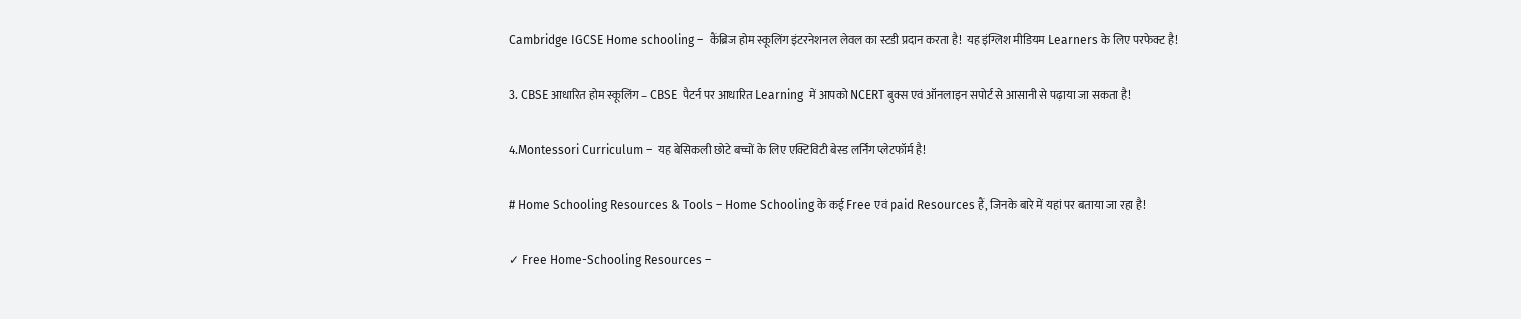Cambridge IGCSE Home schooling –  कैंब्रिज होम स्कूलिंग इंटरनेशनल लेवल का स्टडी प्रदान करता है!  यह इंग्लिश मीडियम Learners के लिए परफेक्ट है!

3. CBSE आधारित होम स्कूलिंग – CBSE  पैटर्न पर आधारित Learning  में आपको NCERT बुक्स एवं ऑनलाइन सपोर्ट से आसानी से पढ़ाया जा सकता है!

4.Montessori Curriculum –  यह बेसिकली छोटे बच्चों के लिए एक्टिविटी बेस्ड लर्निंग प्लेटफॉर्म है!

# Home Schooling Resources & Tools – Home Schooling के कई Free एवं paid Resources हैं, जिनके बारे में यहां पर बताया जा रहा है!

✓ Free Home-Schooling Resources –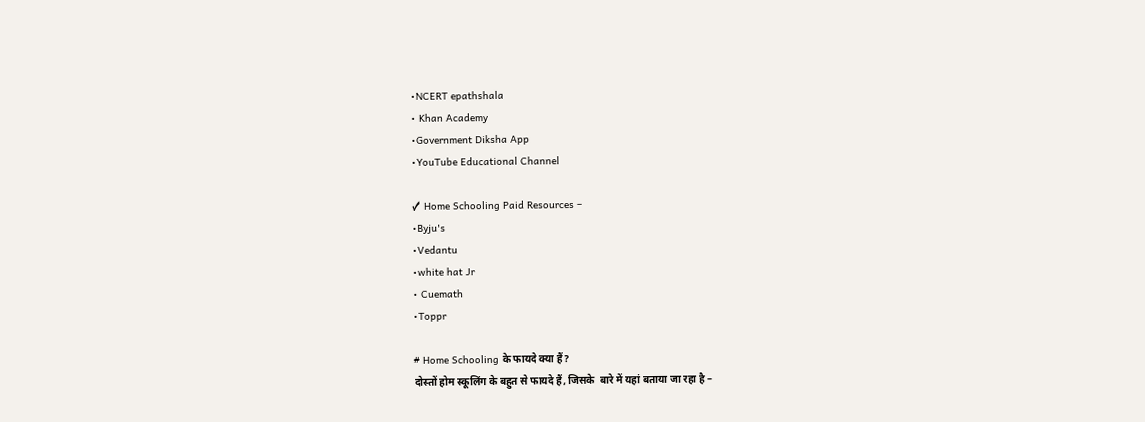•NCERT epathshala
• Khan Academy
•Government Diksha App
•YouTube Educational Channel

✓ Home Schooling Paid Resources –
•Byju's
•Vedantu
•white hat Jr
• Cuemath
•Toppr

# Home Schooling के फायदे क्या हैं?
दोस्तों होम स्कूलिंग के बहुत से फायदे हैं, जिसके  बारे में यहां बताया जा रहा है –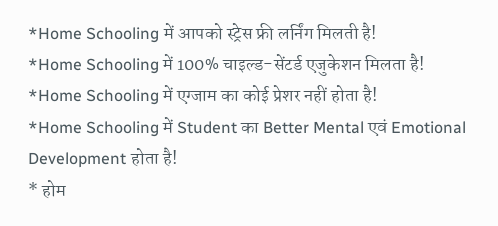*Home Schooling में आपको स्ट्रेस फ्री लर्निंग मिलती है!
*Home Schooling में 100% चाइल्ड-सेंटर्ड एजुकेशन मिलता है!
*Home Schooling में एग्जाम का कोई प्रेशर नहीं होता है!
*Home Schooling में Student का Better Mental एवं Emotional Development होता है!
* होम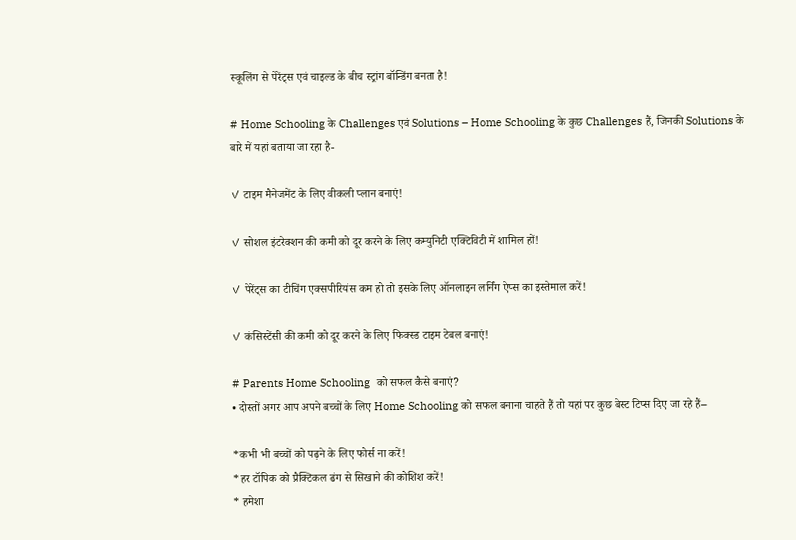स्कूलिंग से पेरेंट्स एवं चाइल्ड के बीच स्ट्रांग बॉन्डिंग बनता है!

# Home Schooling के Challenges एवं Solutions – Home Schooling के कुछ Challenges हैं, जिनकी Solutions के बारे में यहां बताया जा रहा है-

✓ टाइम मैनेजमेंट के लिए वीकली प्लान बनाएं!

✓ सोशल इंटरेक्शन की कमी को दूर करने के लिए कम्युनिटी एक्टिविटी में शामिल हों!

✓ पेरेंट्स का टीचिंग एक्सपीरियंस कम हो तो इसके लिए ऑनलाइन लर्निंग ऐप्स का इस्तेमाल करें!

✓ कंसिस्टेंसी की कमी को दूर करने के लिए फिक्स्ड टाइम टेबल बनाएं!

# Parents Home Schooling  को सफल कैसे बनाएं?
• दोस्तों अगर आप अपने बच्चों के लिए Home Schooling को सफल बनाना चाहते हैं तो यहां पर कुछ बेस्ट टिप्स दिए जा रहे हैं–

*कभी भी बच्चों को पढ़ने के लिए फोर्स ना करें!
*हर टॉपिक को प्रैक्टिकल ढंग से सिखाने की कोशिश करें!
* हमेशा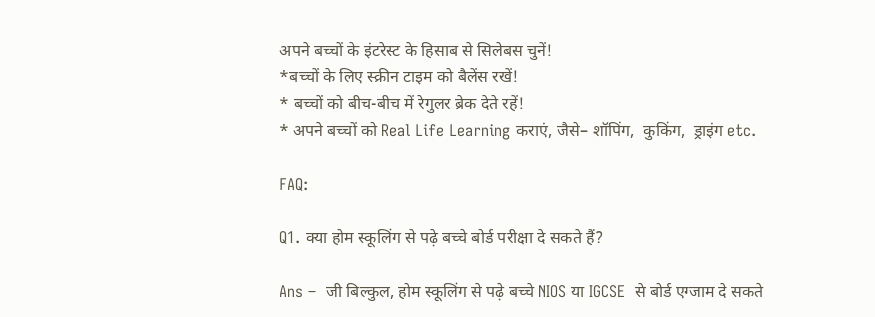अपने बच्चों के इंटरेस्ट के हिसाब से सिलेबस चुनें!
*बच्चों के लिए स्क्रीन टाइम को बैलेंस रखें!
* बच्चों को बीच-बीच में रेगुलर ब्रेक देते रहें!
* अपने बच्चों को Real Life Learning कराएं, जैसे– शॉपिंग,  कुकिंग,  ड्राइंग etc.

FAQ:

Q1. क्या होम स्कूलिंग से पढ़े बच्चे बोर्ड परीक्षा दे सकते हैं?

Ans –  जी बिल्कुल, होम स्कूलिंग से पढ़े बच्चे NIOS या IGCSE  से बोर्ड एग्जाम दे सकते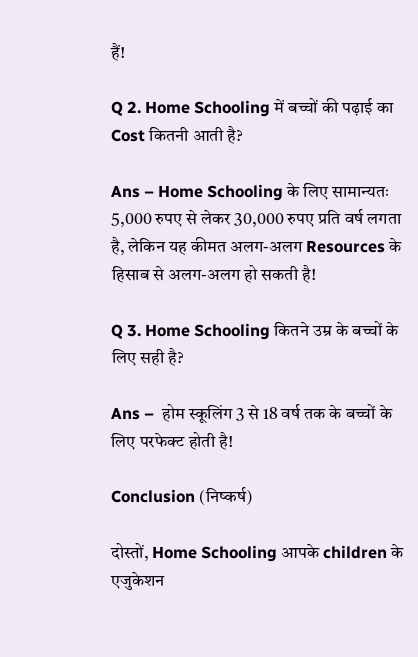हैं!

Q 2. Home Schooling में बच्चों की पढ़ाई का Cost कितनी आती है?

Ans – Home Schooling के लिए सामान्यतः 5,000 रुपए से लेकर 30,000 रुपए प्रति वर्ष लगता है, लेकिन यह कीमत अलग-अलग Resources के हिसाब से अलग-अलग हो सकती है!

Q 3. Home Schooling कितने उम्र के बच्चों के लिए सही है?

Ans –  होम स्कूलिंग 3 से 18 वर्ष तक के बच्चों के लिए परफेक्ट होती है!

Conclusion (निष्कर्ष)

दोस्तों, Home Schooling आपके children के एजुकेशन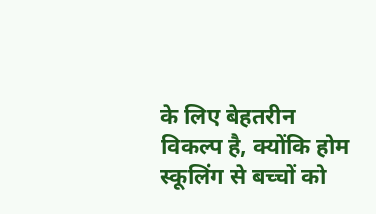के लिए बेहतरीन विकल्प है, क्योंकि होम स्कूलिंग से बच्चों को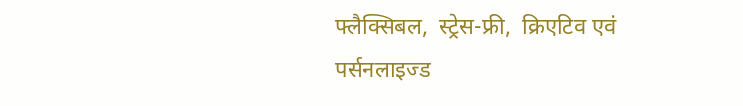फ्लैक्सिबल,  स्ट्रेस-फ्री,  क्रिएटिव एवं पर्सनलाइज्ड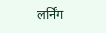लर्निंग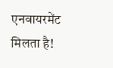एनवायरमेंट मिलता है!